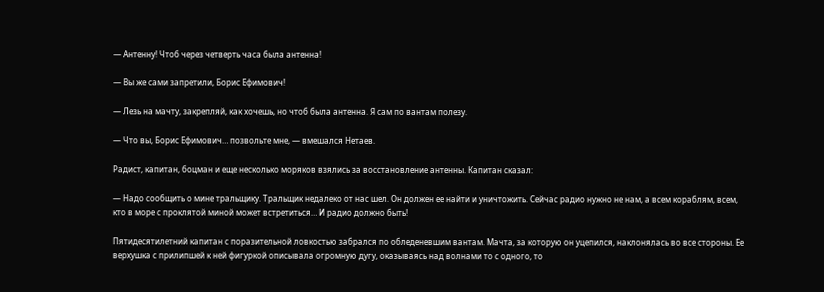— Антенну! Чтоб через четверть часа была антенна!

— Вы же сами запретили, Борис Ефимович!

— Лезь на мачту, закрепляй, как хочешь, но чтоб была антенна. Я сам по вантам полезу.

— Что вы, Борис Ефимович… позвольте мне, — вмешался Нетаев.

Радист, капитан, боцман и еще несколько моряков взялись за восстановление антенны. Капитан сказал:

— Надо сообщить о мине тральщику. Тральщик недалеко от нас шел. Он должен ее найти и уничтожить. Сейчас радио нужно не нам, а всем кораблям, всем, кто в море с проклятой миной может встретиться… И радио должно быть!

Пятидесятилетний капитан с поразительной ловкостью забрался по обледеневшим вантам. Мачта, за которую он уцепился, наклонялась во все стороны. Ее верхушка с прилипшей к ней фигуркой описывала огромную дугу, оказываясь над волнами то с одного, то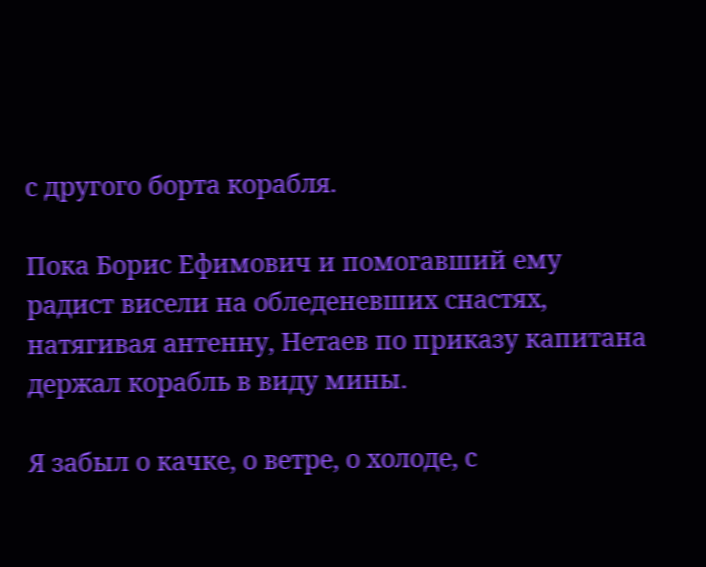с другого борта корабля.

Пока Борис Ефимович и помогавший ему радист висели на обледеневших снастях, натягивая антенну, Нетаев по приказу капитана держал корабль в виду мины.

Я забыл о качке, о ветре, о холоде, с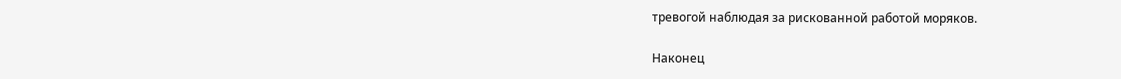тревогой наблюдая за рискованной работой моряков.

Наконец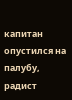капитан опустился на палубу, радист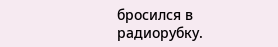бросился в радиорубку.